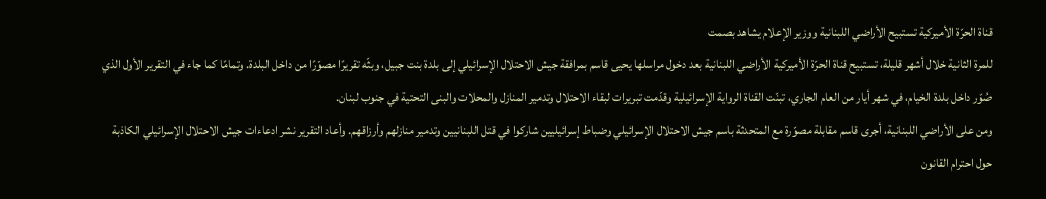قناة الحرّة الأميركية تستبيح الأراضي اللبنانية ووزير الإعلام يشاهد بصمت
للمرة الثانية خلال أشهر قليلة، تستبيح قناة الحرّة الأميركية الأراضي اللبنانية بعد دخول مراسلها يحيى قاسم بمرافقة جيش الاحتلال الإسرائيلي إلى بلدة بنت جبيل، وبثّه تقريرًا مصوّرًا من داخل البلدة. وتمامًا كما جاء في التقرير الأول الذي صُوّر داخل بلدة الخيام، في شهر أيار من العام الجاري، تبنّت القناة الرواية الإسرائيلية وقدّمت تبريرات لبقاء الاحتلال وتدمير المنازل والمحلات والبنى التحتية في جنوب لبنان.
ومن على الأراضي اللبنانية، أجرى قاسم مقابلة مصوّرة مع المتحدثة باسم جيش الاحتلال الإسرائيلي وضباط إسرائيليين شاركوا في قتل اللبنانيين وتدمير منازلهم وأرزاقهم. وأعاد التقرير نشر ادعاءات جيش الاحتلال الإسرائيلي الكاذبة حول احترام القانون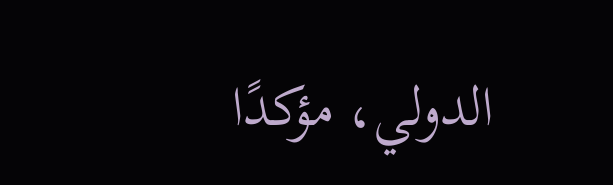الدولي، مؤكدًا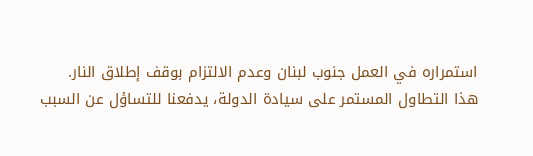استمراره في العمل جنوب لبنان وعدم الالتزام بوقف إطلاق النار.
هذا التطاول المستمر على سيادة الدولة، يدفعنا للتساؤل عن السبب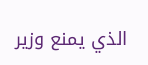الذي يمنع وزير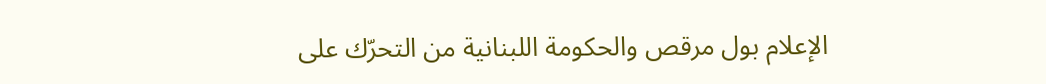الإعلام بول مرقص والحكومة اللبنانية من التحرّك على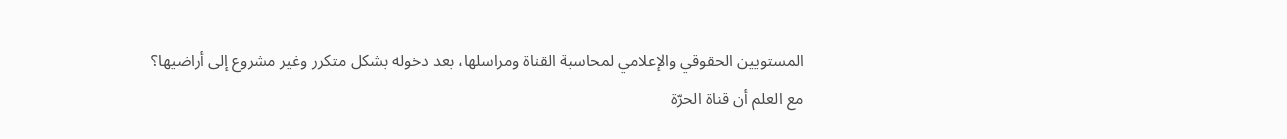المستويين الحقوقي والإعلامي لمحاسبة القناة ومراسلها، بعد دخوله بشكل متكرر وغير مشروع إلى أراضيها؟
مع العلم أن قناة الحرّة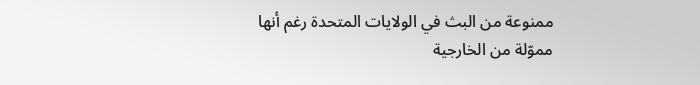ممنوعة من البث في الولايات المتحدة رغم أنها مموّلة من الخارجية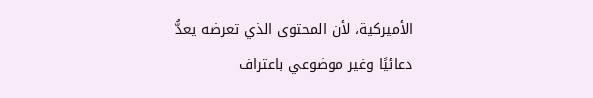الأميركية، لأن المحتوى الذي تعرضه يعدُّ دعائيًا وغير موضوعي باعتراف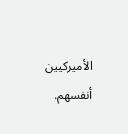الأميركيين أنفسهم.